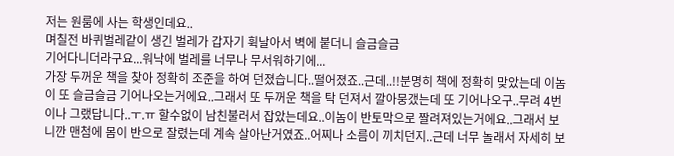저는 원룸에 사는 학생인데요..
며칠전 바퀴벌레같이 생긴 벌레가 갑자기 휙날아서 벽에 붙더니 슬금슬금
기어다니더라구요...워낙에 벌레를 너무나 무서워하기에...
가장 두꺼운 책을 찾아 정확히 조준을 하여 던졌습니다..떨어졌죠..근데..!!분명히 책에 정확히 맞았는데 이놈이 또 슬금슬금 기어나오는거에요..그래서 또 두꺼운 책을 탁 던져서 깔아뭉갰는데 또 기어나오구..무려 4번이나 그랬답니다..ㅜ.ㅠ 할수없이 남친불러서 잡았는데요..이놈이 반토막으로 짤려져있는거에요..그래서 보니깐 맨첨에 몸이 반으로 잘렸는데 계속 살아난거였죠..어찌나 소름이 끼치던지..근데 너무 놀래서 자세히 보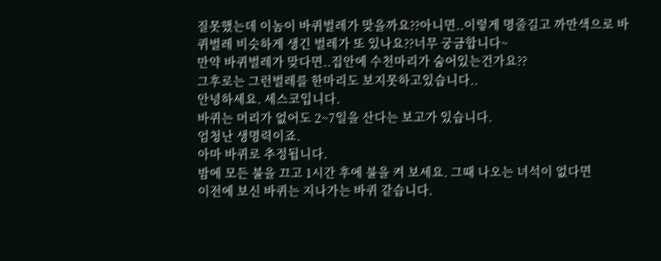질못했는데 이놈이 바퀴벌레가 맞을까요??아니면..이렇게 명줄길고 까만색으로 바퀴벌레 비슷하게 생긴 벌레가 또 있나요??너무 궁금합니다~
만약 바퀴벌레가 맞다면..집안에 수천마리가 숨어있는건가요??
그후로는 그런벌레를 한마리도 보지못하고있습니다..
안녕하세요. 세스코입니다.
바퀴는 머리가 없어도 2~7일을 산다는 보고가 있습니다.
엄청난 생명력이죠.
아마 바퀴로 추정됩니다.
밤에 모든 불을 끄고 1시간 후에 불을 켜 보세요. 그때 나오는 녀석이 없다면
이전에 보신 바퀴는 지나가는 바퀴 같습니다.